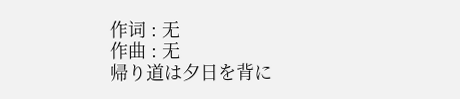作词 : 无
作曲 : 无
帰り道は夕日を背に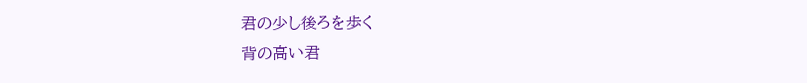君の少し後ろを歩く
背の高い君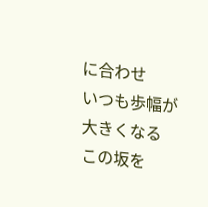に合わせ
いつも歩幅が大きくなる
この坂を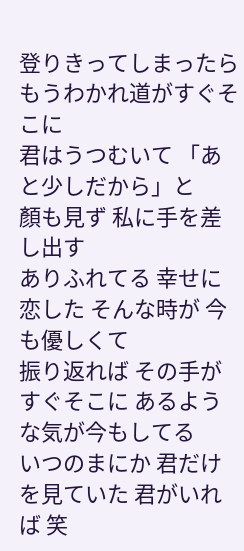登りきってしまったら もうわかれ道がすぐそこに
君はうつむいて 「あと少しだから」と
顏も見ず 私に手を差し出す
ありふれてる 幸せに恋した そんな時が 今も優しくて
振り返れば その手がすぐそこに あるような気が今もしてる
いつのまにか 君だけを見ていた 君がいれば 笑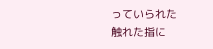っていられた
触れた指に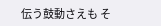伝う鼓動さえも そ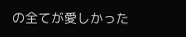の全てが愛しかった